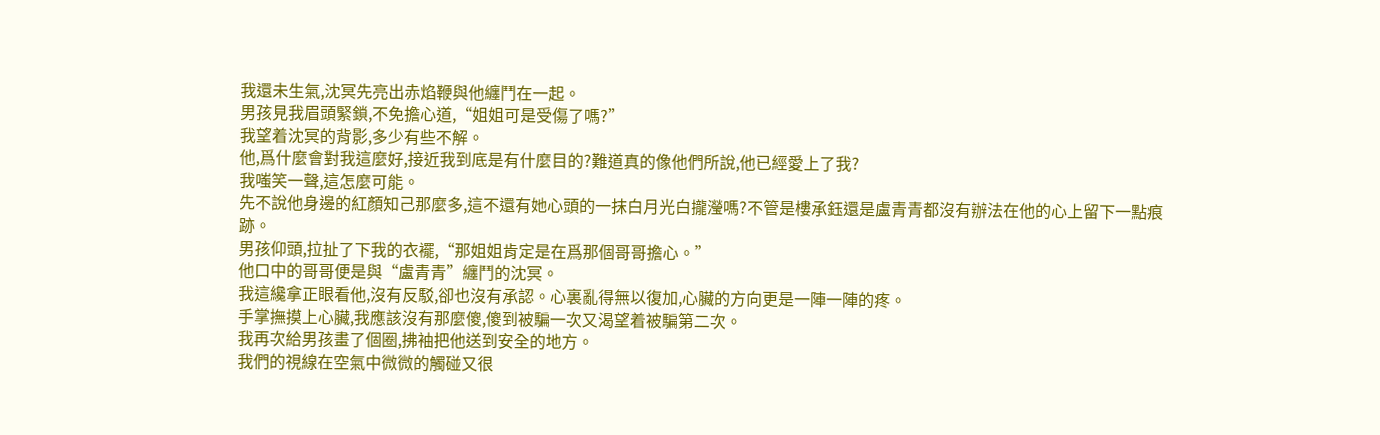我還未生氣,沈冥先亮出赤焰鞭與他纏鬥在一起。
男孩見我眉頭緊鎖,不免擔心道,“姐姐可是受傷了嗎?”
我望着沈冥的背影,多少有些不解。
他,爲什麼會對我這麼好,接近我到底是有什麼目的?難道真的像他們所說,他已經愛上了我?
我嗤笑一聲,這怎麼可能。
先不說他身邊的紅顏知己那麼多,這不還有她心頭的一抹白月光白攏瀅嗎?不管是樓承鈺還是盧青青都沒有辦法在他的心上留下一點痕跡。
男孩仰頭,拉扯了下我的衣襬,“那姐姐肯定是在爲那個哥哥擔心。”
他口中的哥哥便是與“盧青青”纏鬥的沈冥。
我這纔拿正眼看他,沒有反駁,卻也沒有承認。心裏亂得無以復加,心臟的方向更是一陣一陣的疼。
手掌撫摸上心臟,我應該沒有那麼傻,傻到被騙一次又渴望着被騙第二次。
我再次給男孩畫了個圈,拂袖把他送到安全的地方。
我們的視線在空氣中微微的觸碰又很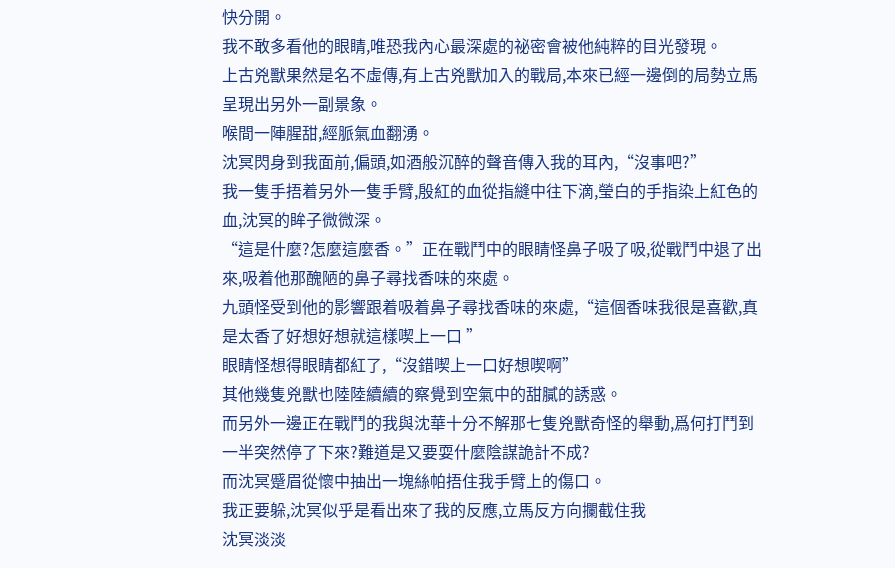快分開。
我不敢多看他的眼睛,唯恐我內心最深處的祕密會被他純粹的目光發現。
上古兇獸果然是名不虛傳,有上古兇獸加入的戰局,本來已經一邊倒的局勢立馬呈現出另外一副景象。
喉間一陣腥甜,經脈氣血翻湧。
沈冥閃身到我面前,偏頭,如酒般沉醉的聲音傳入我的耳內,“沒事吧?”
我一隻手捂着另外一隻手臂,殷紅的血從指縫中往下滴,瑩白的手指染上紅色的血,沈冥的眸子微微深。
“這是什麼?怎麼這麼香。”正在戰鬥中的眼睛怪鼻子吸了吸,從戰鬥中退了出來,吸着他那醜陋的鼻子尋找香味的來處。
九頭怪受到他的影響跟着吸着鼻子尋找香味的來處,“這個香味我很是喜歡,真是太香了好想好想就這樣喫上一口 ”
眼睛怪想得眼睛都紅了,“沒錯喫上一口好想喫啊”
其他幾隻兇獸也陸陸續續的察覺到空氣中的甜膩的誘惑。
而另外一邊正在戰鬥的我與沈華十分不解那七隻兇獸奇怪的舉動,爲何打鬥到一半突然停了下來?難道是又要耍什麼陰謀詭計不成?
而沈冥蹙眉從懷中抽出一塊絲帕捂住我手臂上的傷口。
我正要躲,沈冥似乎是看出來了我的反應,立馬反方向攔截住我
沈冥淡淡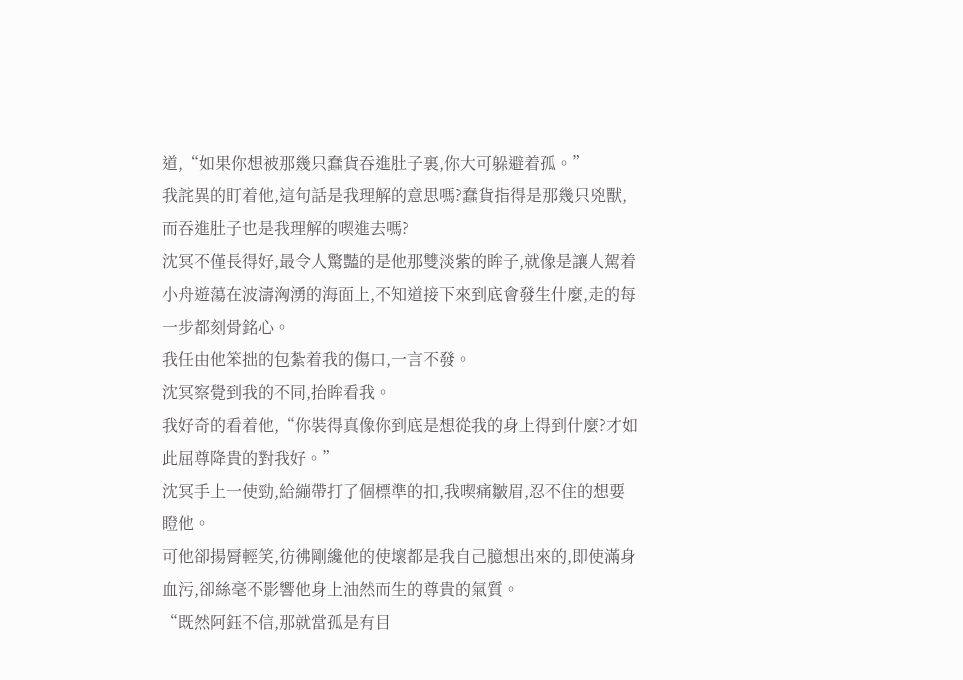道,“如果你想被那幾只蠢貨吞進肚子裏,你大可躲避着孤。”
我詫異的盯着他,這句話是我理解的意思嗎?蠢貨指得是那幾只兇獸,而吞進肚子也是我理解的喫進去嗎?
沈冥不僅長得好,最令人驚豔的是他那雙淡紫的眸子,就像是讓人駕着小舟遊蕩在波濤洶湧的海面上,不知道接下來到底會發生什麼,走的每一步都刻骨銘心。
我任由他笨拙的包紮着我的傷口,一言不發。
沈冥察覺到我的不同,抬眸看我。
我好奇的看着他,“你裝得真像你到底是想從我的身上得到什麼?才如此屈尊降貴的對我好。”
沈冥手上一使勁,給繃帶打了個標準的扣,我喫痛皺眉,忍不住的想要瞪他。
可他卻揚脣輕笑,彷彿剛纔他的使壞都是我自己臆想出來的,即使滿身血污,卻絲毫不影響他身上油然而生的尊貴的氣質。
“既然阿鈺不信,那就當孤是有目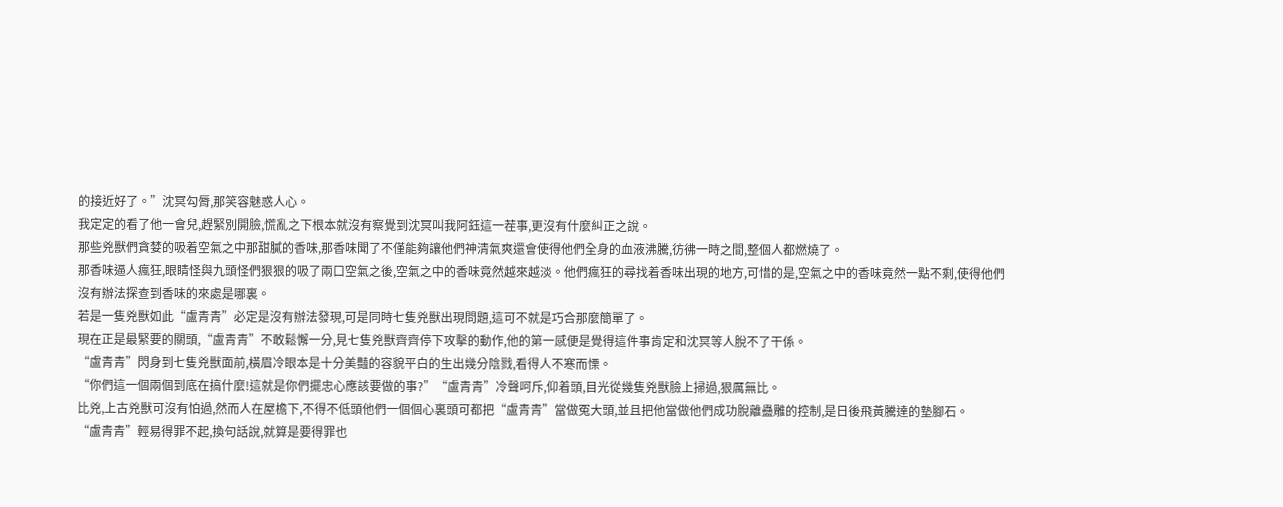的接近好了。”沈冥勾脣,那笑容魅惑人心。
我定定的看了他一會兒,趕緊別開臉,慌亂之下根本就沒有察覺到沈冥叫我阿鈺這一茬事,更沒有什麼糾正之說。
那些兇獸們貪婪的吸着空氣之中那甜膩的香味,那香味聞了不僅能夠讓他們神清氣爽還會使得他們全身的血液沸騰,彷彿一時之間,整個人都燃燒了。
那香味逼人瘋狂,眼睛怪與九頭怪們狠狠的吸了兩口空氣之後,空氣之中的香味竟然越來越淡。他們瘋狂的尋找着香味出現的地方,可惜的是,空氣之中的香味竟然一點不剩,使得他們沒有辦法探查到香味的來處是哪裏。
若是一隻兇獸如此“盧青青”必定是沒有辦法發現,可是同時七隻兇獸出現問題,這可不就是巧合那麼簡單了。
現在正是最緊要的關頭,“盧青青”不敢鬆懈一分,見七隻兇獸齊齊停下攻擊的動作,他的第一感便是覺得這件事肯定和沈冥等人脫不了干係。
“盧青青”閃身到七隻兇獸面前,橫眉冷眼本是十分美豔的容貌平白的生出幾分陰戮,看得人不寒而慄。
“你們這一個兩個到底在搞什麼!這就是你們擺忠心應該要做的事?”“盧青青”冷聲呵斥,仰着頭,目光從幾隻兇獸臉上掃過,狠厲無比。
比兇,上古兇獸可沒有怕過,然而人在屋檐下,不得不低頭他們一個個心裏頭可都把“盧青青”當做冤大頭,並且把他當做他們成功脫離蠱雕的控制,是日後飛黃騰達的墊腳石。
“盧青青”輕易得罪不起,換句話說,就算是要得罪也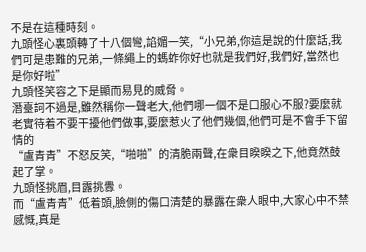不是在這種時刻。
九頭怪心裏頭轉了十八個彎,諂媚一笑,“小兄弟,你這是說的什麼話,我們可是患難的兄弟,一條繩上的螞蚱你好也就是我們好,我們好,當然也是你好啦”
九頭怪笑容之下是顯而易見的威脅。
潛臺詞不過是,雖然稱你一聲老大,他們哪一個不是口服心不服?要麼就老實待着不要干擾他們做事,要麼惹火了他們幾個,他們可是不會手下留情的
“盧青青”不怒反笑,“啪啪”的清脆兩聲,在衆目睽睽之下,他竟然鼓起了掌。
九頭怪挑眉,目露挑釁。
而“盧青青”低着頭,臉側的傷口清楚的暴露在衆人眼中,大家心中不禁感慨,真是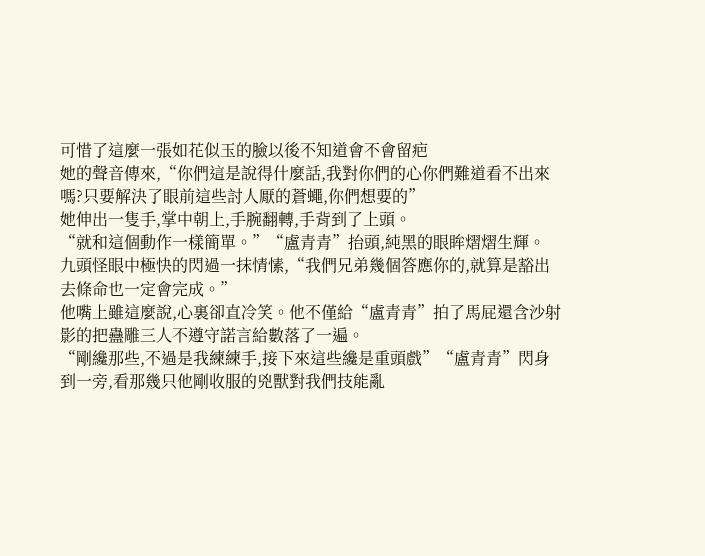可惜了這麼一張如花似玉的臉以後不知道會不會留疤
她的聲音傳來,“你們這是說得什麼話,我對你們的心你們難道看不出來嗎?只要解決了眼前這些討人厭的蒼蠅,你們想要的”
她伸出一隻手,掌中朝上,手腕翻轉,手背到了上頭。
“就和這個動作一樣簡單。”“盧青青”抬頭,純黑的眼眸熠熠生輝。
九頭怪眼中極快的閃過一抹情愫,“我們兄弟幾個答應你的,就算是豁出去條命也一定會完成。”
他嘴上雖這麼說,心裏卻直冷笑。他不僅給“盧青青”拍了馬屁還含沙射影的把蠱雕三人不遵守諾言給數落了一遍。
“剛纔那些,不過是我練練手,接下來這些纔是重頭戲”“盧青青”閃身到一旁,看那幾只他剛收服的兇獸對我們技能亂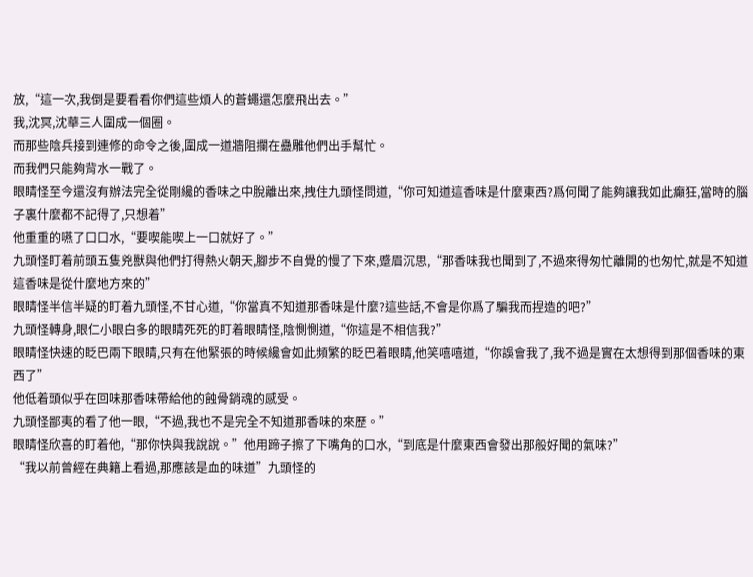放,“這一次,我倒是要看看你們這些煩人的蒼蠅還怎麼飛出去。”
我,沈冥,沈華三人圍成一個圈。
而那些陰兵接到連修的命令之後,圍成一道牆阻攔在蠱雕他們出手幫忙。
而我們只能夠背水一戰了。
眼睛怪至今還沒有辦法完全從剛纔的香味之中脫離出來,拽住九頭怪問道,“你可知道這香味是什麼東西?爲何聞了能夠讓我如此癲狂,當時的腦子裏什麼都不記得了,只想着”
他重重的嚥了口口水,“要喫能喫上一口就好了。”
九頭怪盯着前頭五隻兇獸與他們打得熱火朝天,腳步不自覺的慢了下來,蹙眉沉思,“那香味我也聞到了,不過來得匆忙離開的也匆忙,就是不知道這香味是從什麼地方來的”
眼睛怪半信半疑的盯着九頭怪,不甘心道,“你當真不知道那香味是什麼?這些話,不會是你爲了騙我而捏造的吧?”
九頭怪轉身,眼仁小眼白多的眼睛死死的盯着眼睛怪,陰惻惻道,“你這是不相信我?”
眼睛怪快速的眨巴兩下眼睛,只有在他緊張的時候纔會如此頻繁的眨巴着眼睛,他笑嘻嘻道,“你誤會我了,我不過是實在太想得到那個香味的東西了”
他低着頭似乎在回味那香味帶給他的蝕骨銷魂的感受。
九頭怪鄙夷的看了他一眼,“不過,我也不是完全不知道那香味的來歷。”
眼睛怪欣喜的盯着他,“那你快與我說說。”他用蹄子擦了下嘴角的口水,“到底是什麼東西會發出那般好聞的氣味?”
“我以前曾經在典籍上看過,那應該是血的味道”九頭怪的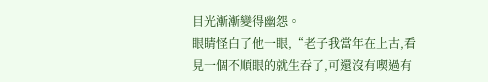目光漸漸變得幽怨。
眼睛怪白了他一眼,“老子我當年在上古,看見一個不順眼的就生吞了,可還沒有喫過有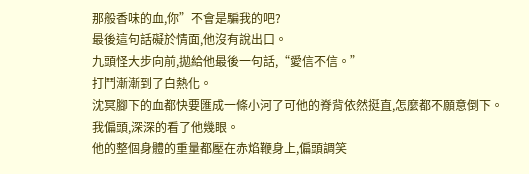那般香味的血,你”不會是騙我的吧?
最後這句話礙於情面,他沒有說出口。
九頭怪大步向前,拋給他最後一句話,“愛信不信。”
打鬥漸漸到了白熱化。
沈冥腳下的血都快要匯成一條小河了可他的脊背依然挺直,怎麼都不願意倒下。
我偏頭,深深的看了他幾眼。
他的整個身體的重量都壓在赤焰鞭身上,偏頭調笑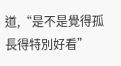道,“是不是覺得孤長得特別好看”